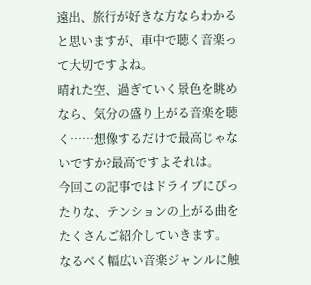遠出、旅行が好きな方ならわかると思いますが、車中で聴く音楽って大切ですよね。
晴れた空、過ぎていく景色を眺めなら、気分の盛り上がる音楽を聴く……想像するだけで最高じゃないですか?最高ですよそれは。
今回この記事ではドライブにぴったりな、テンションの上がる曲をたくさんご紹介していきます。
なるべく幅広い音楽ジャンルに触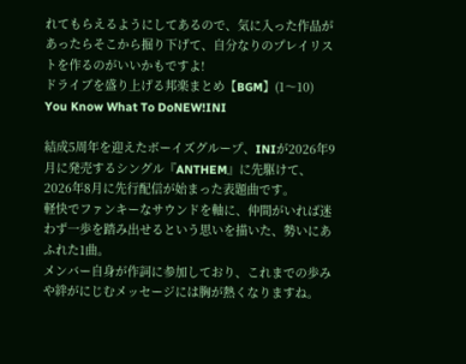れてもらえるようにしてあるので、気に入った作品があったらそこから掘り下げて、自分なりのプレイリストを作るのがいいかもですよ!
ドライブを盛り上げる邦楽まとめ【BGM】(1〜10)
You Know What To DoNEW!INI

結成5周年を迎えたボーイズグループ、INIが2026年9月に発売するシングル『ANTHEM』に先駆けて、2026年8月に先行配信が始まった表題曲です。
軽快でファンキーなサウンドを軸に、仲間がいれば迷わず一歩を踏み出せるという思いを描いた、勢いにあふれた1曲。
メンバー自身が作詞に参加しており、これまでの歩みや絆がにじむメッセージには胸が熱くなりますね。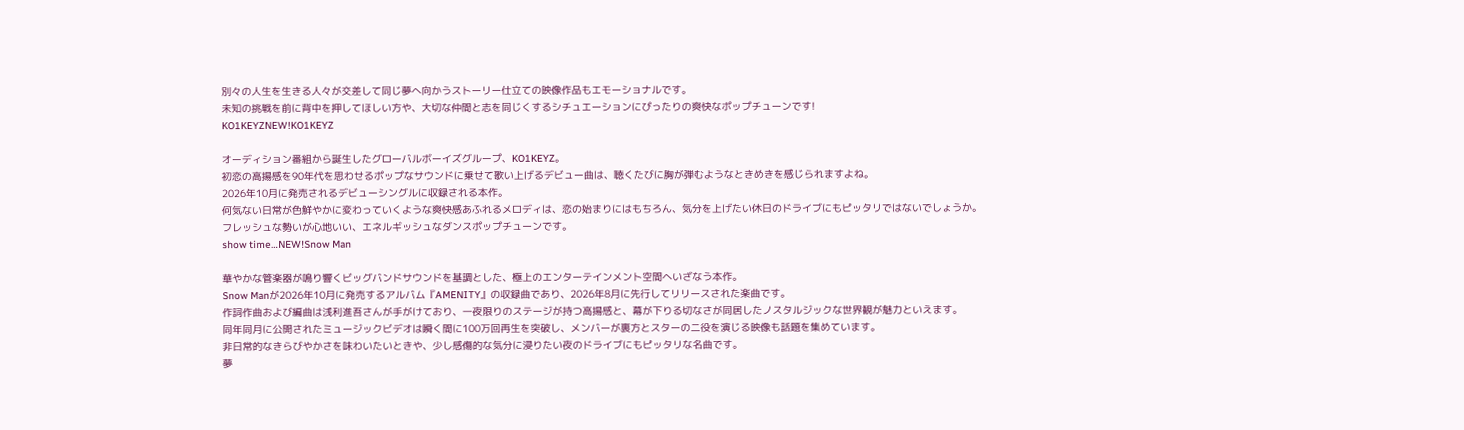別々の人生を生きる人々が交差して同じ夢へ向かうストーリー仕立ての映像作品もエモーショナルです。
未知の挑戦を前に背中を押してほしい方や、大切な仲間と志を同じくするシチュエーションにぴったりの爽快なポップチューンです!
KO1KEYZNEW!KO1KEYZ

オーディション番組から誕生したグローバルボーイズグループ、KO1KEYZ。
初恋の高揚感を90年代を思わせるポップなサウンドに乗せて歌い上げるデビュー曲は、聴くたびに胸が弾むようなときめきを感じられますよね。
2026年10月に発売されるデビューシングルに収録される本作。
何気ない日常が色鮮やかに変わっていくような爽快感あふれるメロディは、恋の始まりにはもちろん、気分を上げたい休日のドライブにもピッタリではないでしょうか。
フレッシュな勢いが心地いい、エネルギッシュなダンスポップチューンです。
show time…NEW!Snow Man

華やかな管楽器が鳴り響くビッグバンドサウンドを基調とした、極上のエンターテインメント空間へいざなう本作。
Snow Manが2026年10月に発売するアルバム『AMENITY』の収録曲であり、2026年8月に先行してリリースされた楽曲です。
作詞作曲および編曲は浅利進吾さんが手がけており、一夜限りのステージが持つ高揚感と、幕が下りる切なさが同居したノスタルジックな世界観が魅力といえます。
同年同月に公開されたミュージックビデオは瞬く間に100万回再生を突破し、メンバーが裏方とスターの二役を演じる映像も話題を集めています。
非日常的なきらびやかさを味わいたいときや、少し感傷的な気分に浸りたい夜のドライブにもピッタリな名曲です。
夢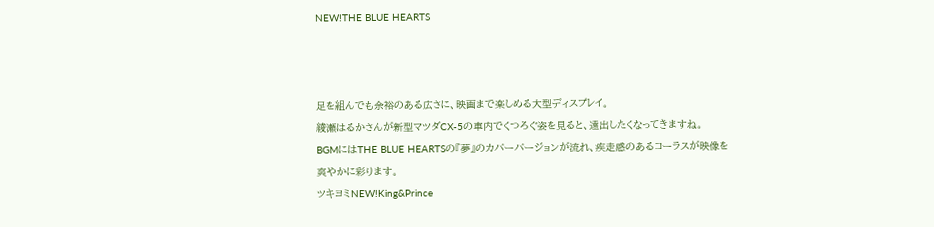NEW!THE BLUE HEARTS



足を組んでも余裕のある広さに、映画まで楽しめる大型ディスプレイ。
綾瀬はるかさんが新型マツダCX-5の車内でくつろぐ姿を見ると、遠出したくなってきますね。
BGMにはTHE BLUE HEARTSの『夢』のカバーバージョンが流れ、疾走感のあるコーラスが映像を爽やかに彩ります。
ツキヨミNEW!King&Prince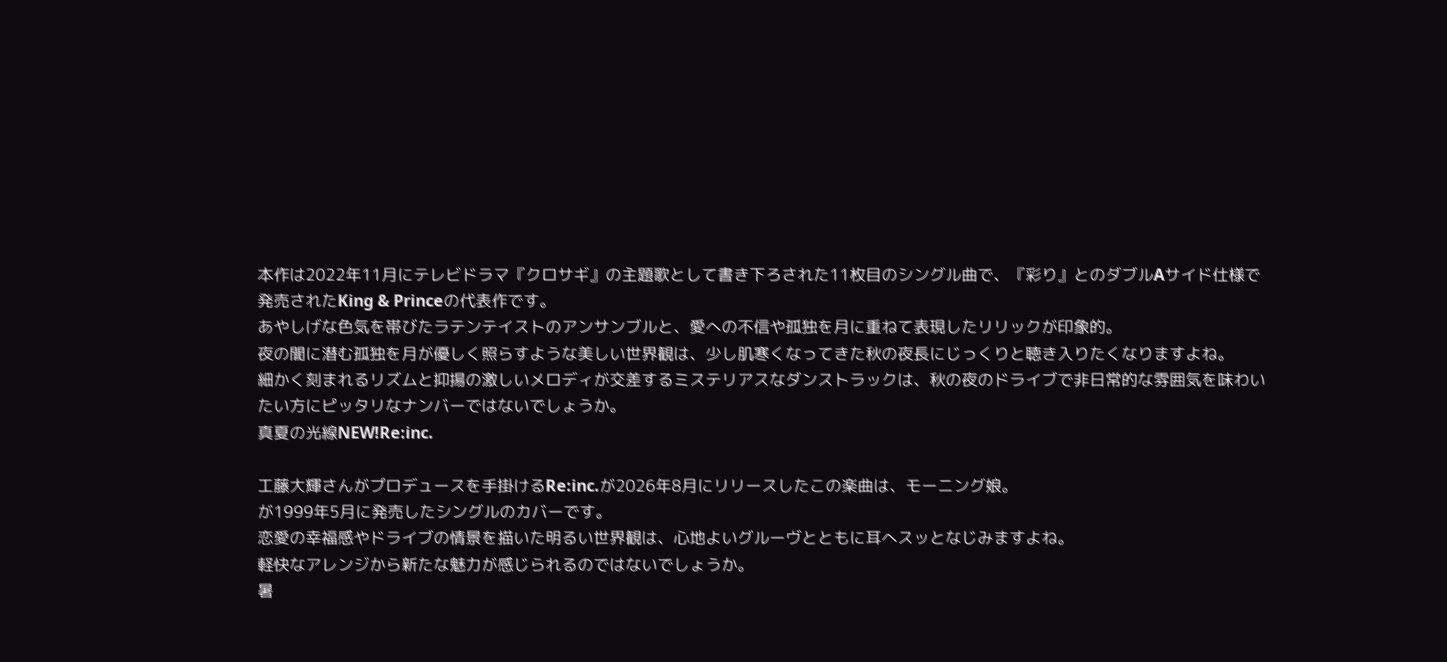本作は2022年11月にテレビドラマ『クロサギ』の主題歌として書き下ろされた11枚目のシングル曲で、『彩り』とのダブルAサイド仕様で発売されたKing & Princeの代表作です。
あやしげな色気を帯びたラテンテイストのアンサンブルと、愛への不信や孤独を月に重ねて表現したリリックが印象的。
夜の闇に潜む孤独を月が優しく照らすような美しい世界観は、少し肌寒くなってきた秋の夜長にじっくりと聴き入りたくなりますよね。
細かく刻まれるリズムと抑揚の激しいメロディが交差するミステリアスなダンストラックは、秋の夜のドライブで非日常的な雰囲気を味わいたい方にピッタリなナンバーではないでしょうか。
真夏の光線NEW!Re:inc.

工藤大輝さんがプロデュースを手掛けるRe:inc.が2026年8月にリリースしたこの楽曲は、モーニング娘。
が1999年5月に発売したシングルのカバーです。
恋愛の幸福感やドライブの情景を描いた明るい世界観は、心地よいグルーヴとともに耳へスッとなじみますよね。
軽快なアレンジから新たな魅力が感じられるのではないでしょうか。
暑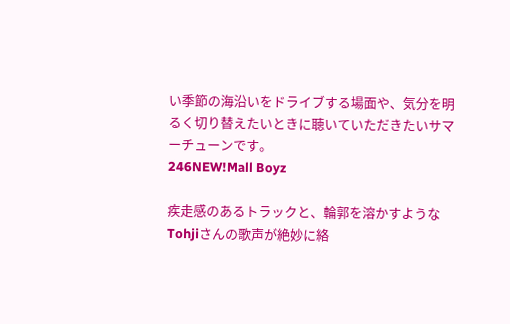い季節の海沿いをドライブする場面や、気分を明るく切り替えたいときに聴いていただきたいサマーチューンです。
246NEW!Mall Boyz

疾走感のあるトラックと、輪郭を溶かすようなTohjiさんの歌声が絶妙に絡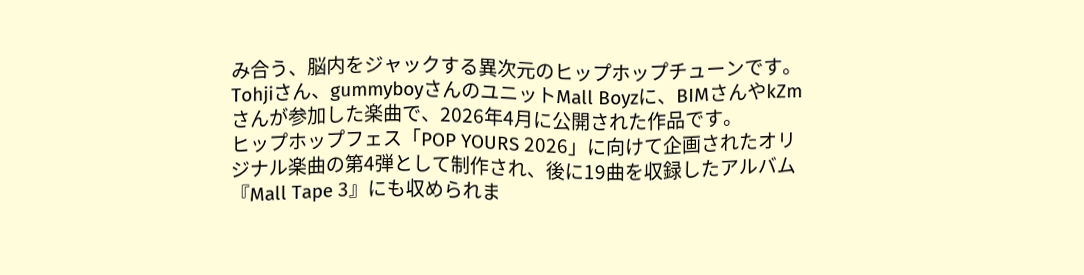み合う、脳内をジャックする異次元のヒップホップチューンです。
Tohjiさん、gummyboyさんのユニットMall Boyzに、BIMさんやkZmさんが参加した楽曲で、2026年4月に公開された作品です。
ヒップホップフェス「POP YOURS 2026」に向けて企画されたオリジナル楽曲の第4弾として制作され、後に19曲を収録したアルバム『Mall Tape 3』にも収められま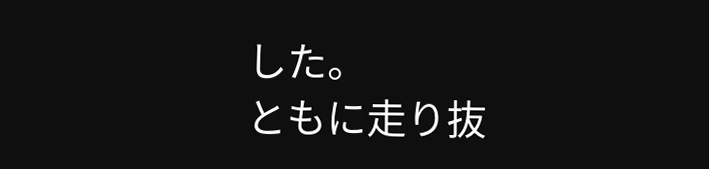した。
ともに走り抜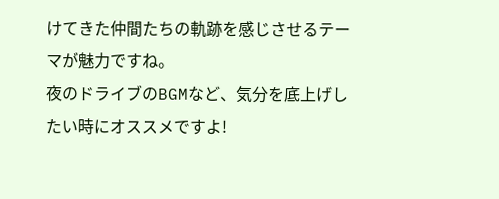けてきた仲間たちの軌跡を感じさせるテーマが魅力ですね。
夜のドライブのBGMなど、気分を底上げしたい時にオススメですよ!